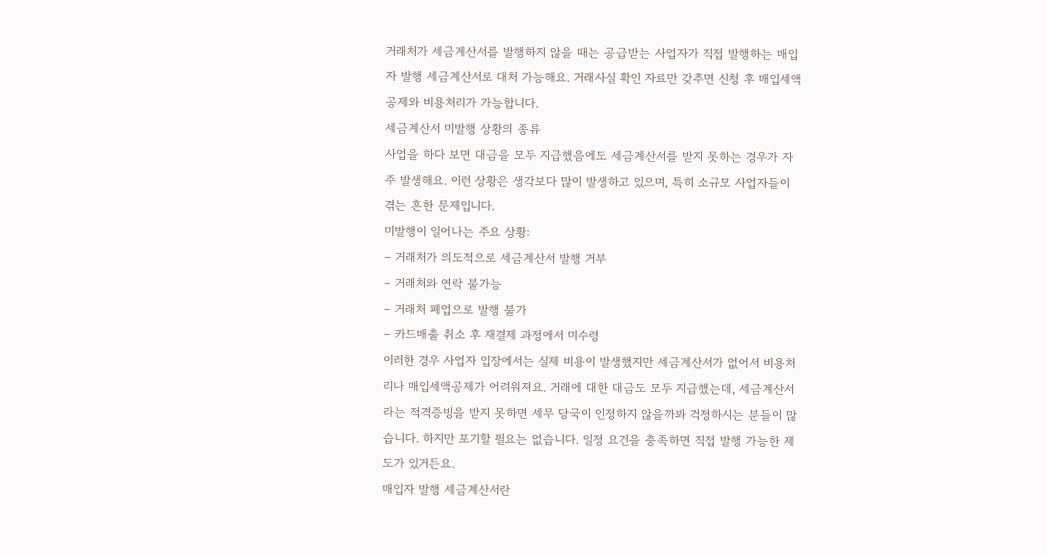거래처가 세금계산서를 발행하지 않을 때는 공급받는 사업자가 직접 발행하는 매입자 발행 세금계산서로 대처 가능해요. 거래사실 확인 자료만 갖추면 신청 후 매입세액공제와 비용처리가 가능합니다.
세금계산서 미발행 상황의 종류
사업을 하다 보면 대금을 모두 지급했음에도 세금계산서를 받지 못하는 경우가 자주 발생해요. 이런 상황은 생각보다 많이 발생하고 있으며, 특히 소규모 사업자들이 겪는 흔한 문제입니다.
미발행이 일어나는 주요 상황:
– 거래처가 의도적으로 세금계산서 발행 거부
– 거래처와 연락 불가능
– 거래처 폐업으로 발행 불가
– 카드매출 취소 후 재결제 과정에서 미수령
이러한 경우 사업자 입장에서는 실제 비용이 발생했지만 세금계산서가 없어서 비용처리나 매입세액공제가 어려워져요. 거래에 대한 대금도 모두 지급했는데, 세금계산서라는 적격증빙을 받지 못하면 세무 당국이 인정하지 않을까봐 걱정하시는 분들이 많습니다. 하지만 포기할 필요는 없습니다. 일정 요건을 충족하면 직접 발행 가능한 제도가 있거든요.
매입자 발행 세금계산서란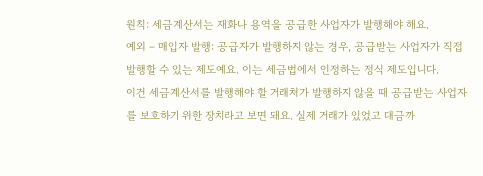원칙: 세금계산서는 재화나 용역을 공급한 사업자가 발행해야 해요.
예외 – 매입자 발행: 공급자가 발행하지 않는 경우, 공급받는 사업자가 직접 발행할 수 있는 제도예요. 이는 세금법에서 인정하는 정식 제도입니다.
이건 세금계산서를 발행해야 할 거래처가 발행하지 않을 때 공급받는 사업자를 보호하기 위한 장치라고 보면 돼요. 실제 거래가 있었고 대금까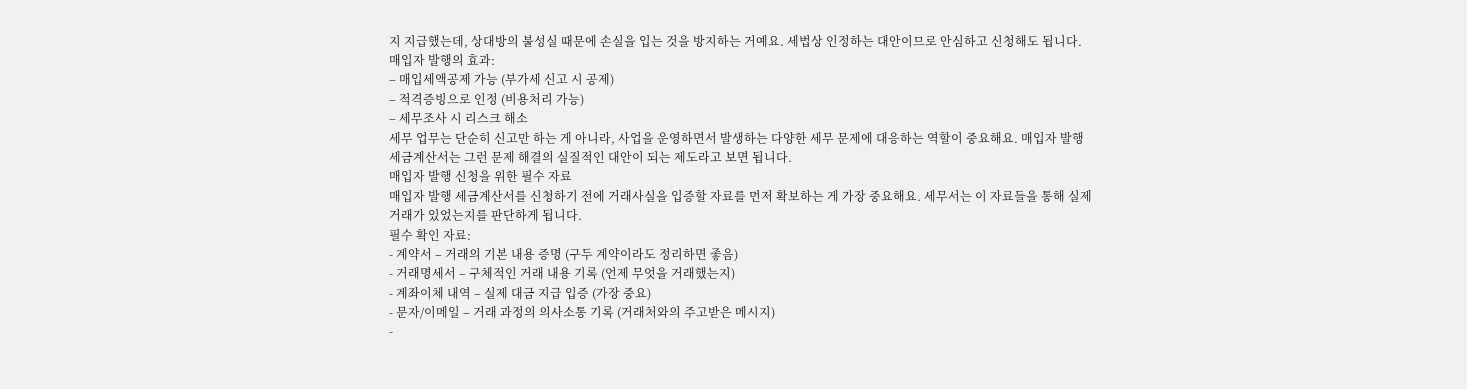지 지급했는데, 상대방의 불성실 때문에 손실을 입는 것을 방지하는 거예요. 세법상 인정하는 대안이므로 안심하고 신청해도 됩니다.
매입자 발행의 효과:
– 매입세액공제 가능 (부가세 신고 시 공제)
– 적격증빙으로 인정 (비용처리 가능)
– 세무조사 시 리스크 해소
세무 업무는 단순히 신고만 하는 게 아니라, 사업을 운영하면서 발생하는 다양한 세무 문제에 대응하는 역할이 중요해요. 매입자 발행 세금계산서는 그런 문제 해결의 실질적인 대안이 되는 제도라고 보면 됩니다.
매입자 발행 신청을 위한 필수 자료
매입자 발행 세금계산서를 신청하기 전에 거래사실을 입증할 자료를 먼저 확보하는 게 가장 중요해요. 세무서는 이 자료들을 통해 실제 거래가 있었는지를 판단하게 됩니다.
필수 확인 자료:
- 계약서 – 거래의 기본 내용 증명 (구두 계약이라도 정리하면 좋음)
- 거래명세서 – 구체적인 거래 내용 기록 (언제 무엇을 거래했는지)
- 계좌이체 내역 – 실제 대금 지급 입증 (가장 중요)
- 문자/이메일 – 거래 과정의 의사소통 기록 (거래처와의 주고받은 메시지)
-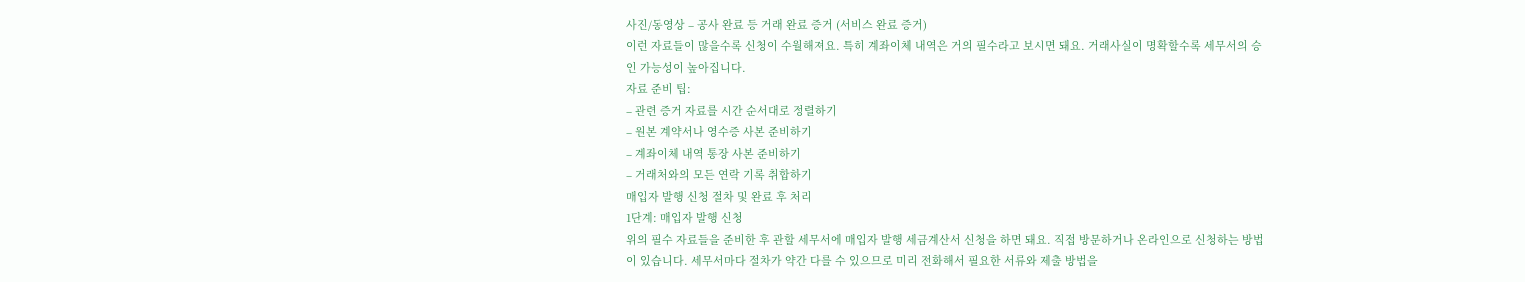사진/동영상 – 공사 완료 등 거래 완료 증거 (서비스 완료 증거)
이런 자료들이 많을수록 신청이 수월해져요. 특히 계좌이체 내역은 거의 필수라고 보시면 돼요. 거래사실이 명확할수록 세무서의 승인 가능성이 높아집니다.
자료 준비 팁:
– 관련 증거 자료를 시간 순서대로 정렬하기
– 원본 계약서나 영수증 사본 준비하기
– 계좌이체 내역 통장 사본 준비하기
– 거래처와의 모든 연락 기록 취합하기
매입자 발행 신청 절차 및 완료 후 처리
1단계: 매입자 발행 신청
위의 필수 자료들을 준비한 후 관할 세무서에 매입자 발행 세금계산서 신청을 하면 돼요. 직접 방문하거나 온라인으로 신청하는 방법이 있습니다. 세무서마다 절차가 약간 다를 수 있으므로 미리 전화해서 필요한 서류와 제출 방법을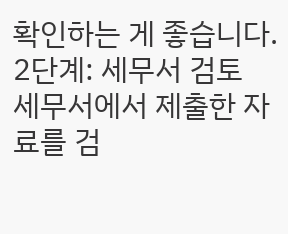확인하는 게 좋습니다.
2단계: 세무서 검토
세무서에서 제출한 자료를 검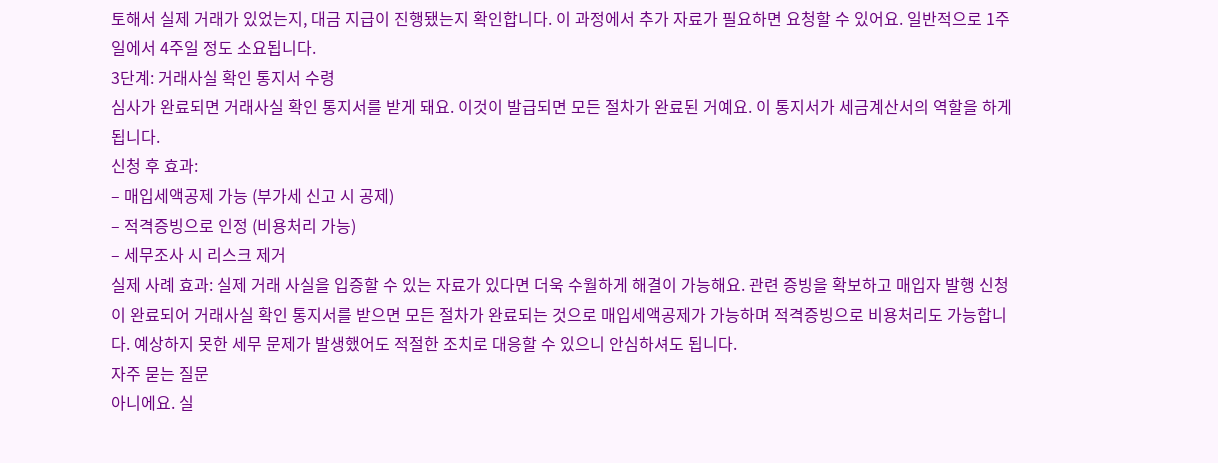토해서 실제 거래가 있었는지, 대금 지급이 진행됐는지 확인합니다. 이 과정에서 추가 자료가 필요하면 요청할 수 있어요. 일반적으로 1주일에서 4주일 정도 소요됩니다.
3단계: 거래사실 확인 통지서 수령
심사가 완료되면 거래사실 확인 통지서를 받게 돼요. 이것이 발급되면 모든 절차가 완료된 거예요. 이 통지서가 세금계산서의 역할을 하게 됩니다.
신청 후 효과:
– 매입세액공제 가능 (부가세 신고 시 공제)
– 적격증빙으로 인정 (비용처리 가능)
– 세무조사 시 리스크 제거
실제 사례 효과: 실제 거래 사실을 입증할 수 있는 자료가 있다면 더욱 수월하게 해결이 가능해요. 관련 증빙을 확보하고 매입자 발행 신청이 완료되어 거래사실 확인 통지서를 받으면 모든 절차가 완료되는 것으로 매입세액공제가 가능하며 적격증빙으로 비용처리도 가능합니다. 예상하지 못한 세무 문제가 발생했어도 적절한 조치로 대응할 수 있으니 안심하셔도 됩니다.
자주 묻는 질문
아니에요. 실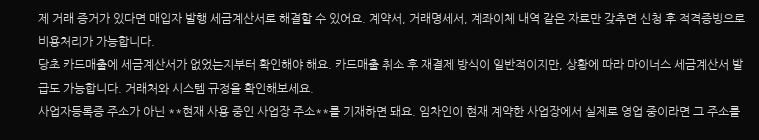제 거래 증거가 있다면 매입자 발행 세금계산서로 해결할 수 있어요. 계약서, 거래명세서, 계좌이체 내역 같은 자료만 갖추면 신청 후 적격증빙으로 비용처리가 가능합니다.
당초 카드매출에 세금계산서가 없었는지부터 확인해야 해요. 카드매출 취소 후 재결제 방식이 일반적이지만, 상황에 따라 마이너스 세금계산서 발급도 가능합니다. 거래처와 시스템 규정을 확인해보세요.
사업자등록증 주소가 아닌 **현재 사용 중인 사업장 주소**를 기재하면 돼요. 임차인이 현재 계약한 사업장에서 실제로 영업 중이라면 그 주소를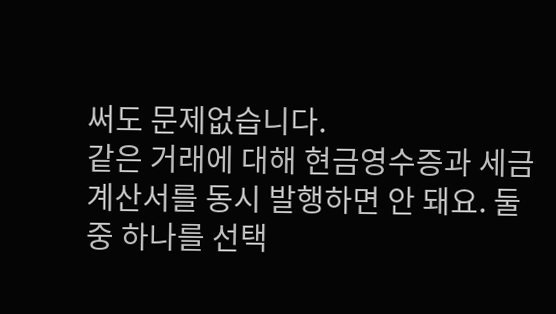써도 문제없습니다.
같은 거래에 대해 현금영수증과 세금계산서를 동시 발행하면 안 돼요. 둘 중 하나를 선택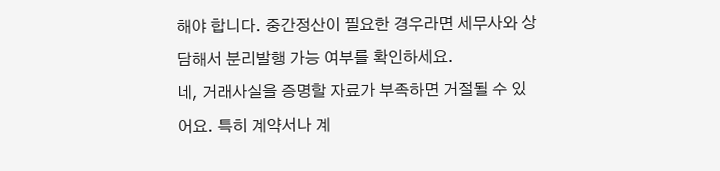해야 합니다. 중간정산이 필요한 경우라면 세무사와 상담해서 분리발행 가능 여부를 확인하세요.
네, 거래사실을 증명할 자료가 부족하면 거절될 수 있어요. 특히 계약서나 계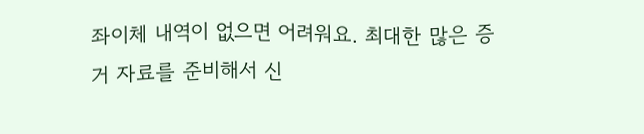좌이체 내역이 없으면 어려워요. 최대한 많은 증거 자료를 준비해서 신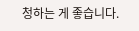청하는 게 좋습니다.